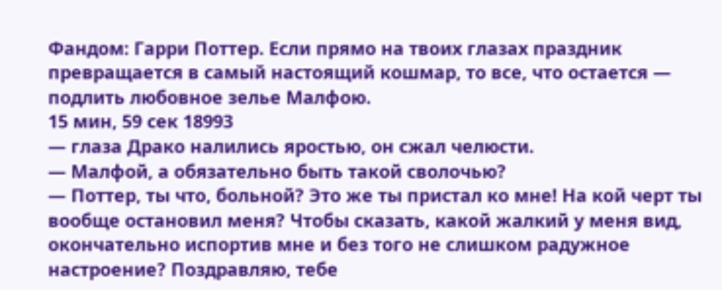Фандом: Гарри Поттер. Если прямо на твоих глазах праздник превращается в самый настоящий кошмар, то все, что остается — подлить любовное зелье Малфою.
15 мин, 59 сек 18993
— глаза Драко налились яростью, он сжал челюсти.
— Малфой, а обязательно быть такой сволочью?
— Поттер, ты что, больной? Это же ты пристал ко мне! На кой черт ты вообще остановил меня? Чтобы сказать, какой жалкий у меня вид, окончательно испортив мне и без того не слишком радужное настроение? Поздравляю, тебе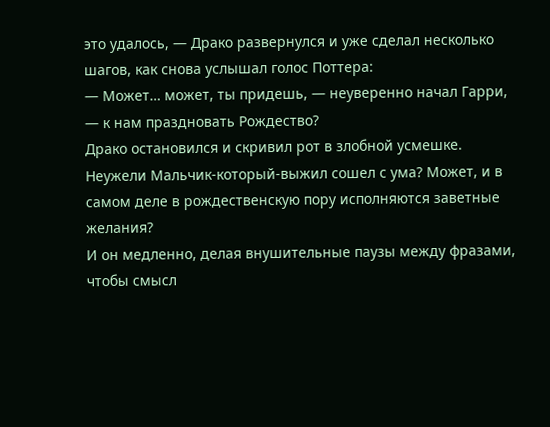это удалось, — Драко развернулся и уже сделал несколько шагов, как снова услышал голос Поттера:
— Может… может, ты придешь, — неуверенно начал Гарри, — к нам праздновать Рождество?
Драко остановился и скривил рот в злобной усмешке. Неужели Мальчик-который-выжил сошел с ума? Может, и в самом деле в рождественскую пору исполняются заветные желания?
И он медленно, делая внушительные паузы между фразами, чтобы смысл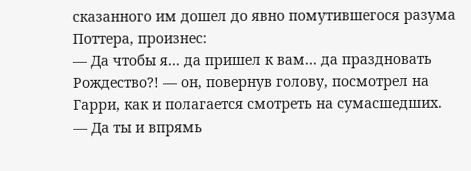сказанного им дошел до явно помутившегося разума Поттера, произнес:
— Да чтобы я… да пришел к вам… да праздновать Рождество?! — он, повернув голову, посмотрел на Гарри, как и полагается смотреть на сумасшедших. — Да ты и впрямь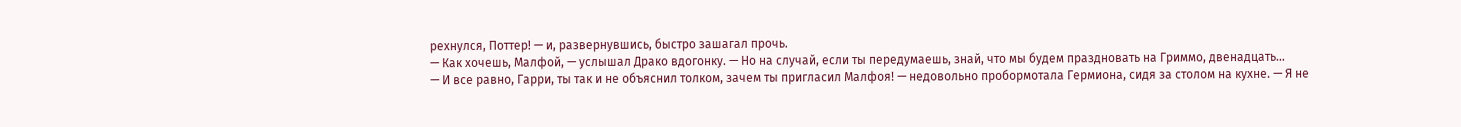рехнулся, Поттер! — и, развернувшись, быстро зашагал прочь.
— Как хочешь, Малфой, — услышал Драко вдогонку. — Но на случай, если ты передумаешь, знай, что мы будем праздновать на Гриммо, двенадцать…
— И все равно, Гарри, ты так и не объяснил толком, зачем ты пригласил Малфоя! — недовольно пробормотала Гермиона, сидя за столом на кухне. — Я не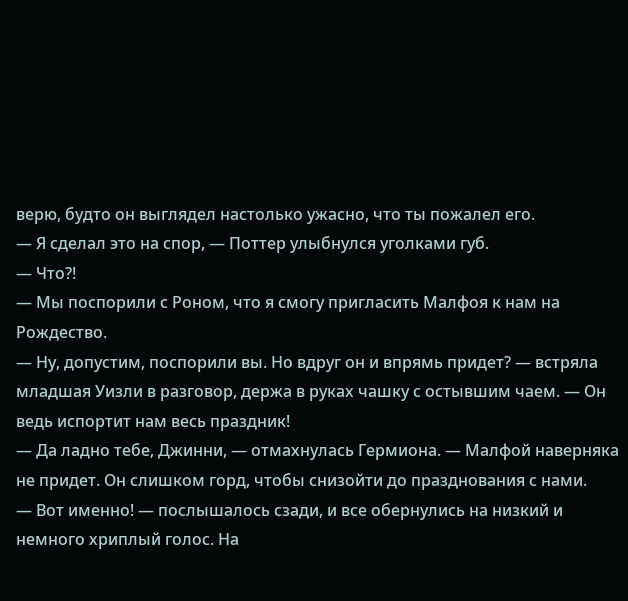верю, будто он выглядел настолько ужасно, что ты пожалел его.
— Я сделал это на спор, — Поттер улыбнулся уголками губ.
— Что?!
— Мы поспорили с Роном, что я смогу пригласить Малфоя к нам на Рождество.
— Ну, допустим, поспорили вы. Но вдруг он и впрямь придет? — встряла младшая Уизли в разговор, держа в руках чашку с остывшим чаем. — Он ведь испортит нам весь праздник!
— Да ладно тебе, Джинни, — отмахнулась Гермиона. — Малфой наверняка не придет. Он слишком горд, чтобы снизойти до празднования с нами.
— Вот именно! — послышалось сзади, и все обернулись на низкий и немного хриплый голос. На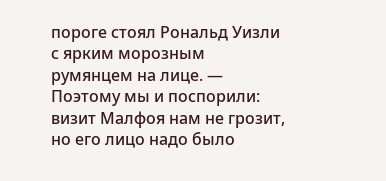пороге стоял Рональд Уизли с ярким морозным румянцем на лице. — Поэтому мы и поспорили: визит Малфоя нам не грозит, но его лицо надо было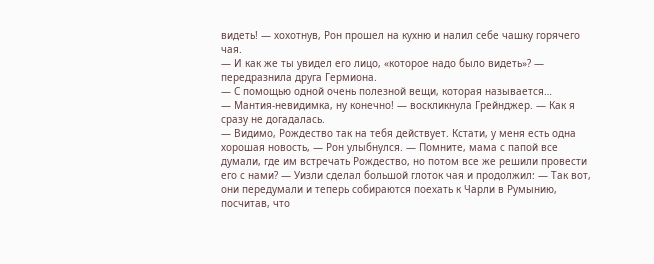видеть! — хохотнув, Рон прошел на кухню и налил себе чашку горячего чая.
— И как же ты увидел его лицо, «которое надо было видеть»? — передразнила друга Гермиона.
— С помощью одной очень полезной вещи, которая называется…
— Мантия-невидимка, ну конечно! — воскликнула Грейнджер. — Как я сразу не догадалась.
— Видимо, Рождество так на тебя действует. Кстати, у меня есть одна хорошая новость, — Рон улыбнулся. — Помните, мама с папой все думали, где им встречать Рождество, но потом все же решили провести его с нами? — Уизли сделал большой глоток чая и продолжил: — Так вот, они передумали и теперь собираются поехать к Чарли в Румынию, посчитав, что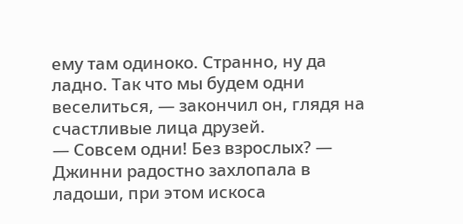ему там одиноко. Странно, ну да ладно. Так что мы будем одни веселиться, — закончил он, глядя на счастливые лица друзей.
— Совсем одни! Без взрослых? — Джинни радостно захлопала в ладоши, при этом искоса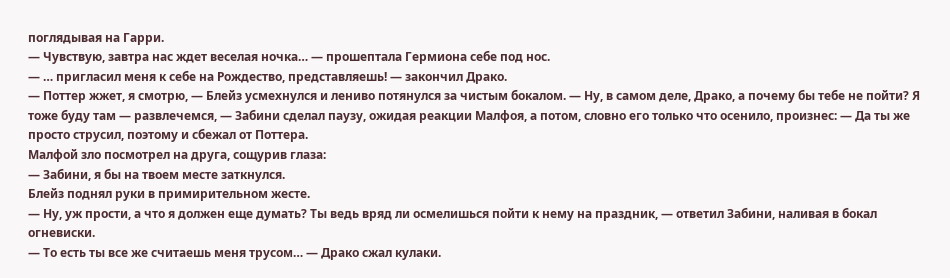поглядывая на Гарри.
— Чувствую, завтра нас ждет веселая ночка… — прошептала Гермиона себе под нос.
— … пригласил меня к себе на Рождество, представляешь! — закончил Драко.
— Поттер жжет, я смотрю, — Блейз усмехнулся и лениво потянулся за чистым бокалом. — Ну, в самом деле, Драко, а почему бы тебе не пойти? Я тоже буду там — развлечемся, — Забини сделал паузу, ожидая реакции Малфоя, а потом, словно его только что осенило, произнес: — Да ты же просто струсил, поэтому и сбежал от Поттера.
Малфой зло посмотрел на друга, сощурив глаза:
— Забини, я бы на твоем месте заткнулся.
Блейз поднял руки в примирительном жесте.
— Ну, уж прости, а что я должен еще думать? Ты ведь вряд ли осмелишься пойти к нему на праздник, — ответил Забини, наливая в бокал огневиски.
— То есть ты все же считаешь меня трусом… — Драко сжал кулаки.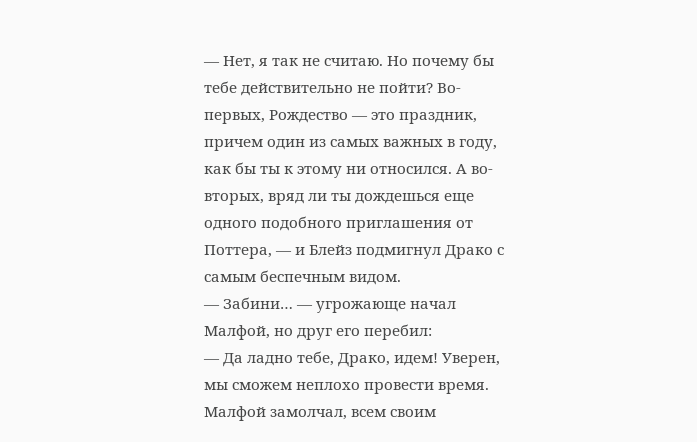— Нет, я так не считаю. Но почему бы тебе действительно не пойти? Во-первых, Рождество — это праздник, причем один из самых важных в году, как бы ты к этому ни относился. А во-вторых, вряд ли ты дождешься еще одного подобного приглашения от Поттера, — и Блейз подмигнул Драко с самым беспечным видом.
— Забини… — угрожающе начал Малфой, но друг его перебил:
— Да ладно тебе, Драко, идем! Уверен, мы сможем неплохо провести время.
Малфой замолчал, всем своим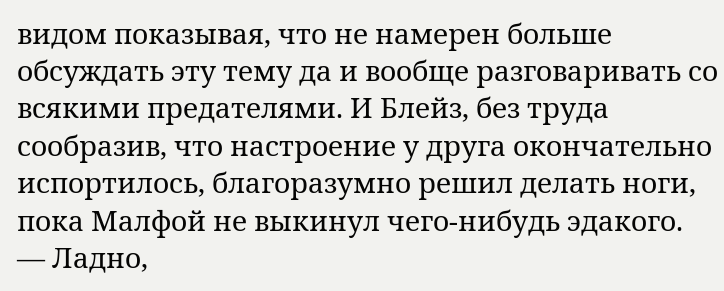видом показывая, что не намерен больше обсуждать эту тему да и вообще разговаривать со всякими предателями. И Блейз, без труда сообразив, что настроение у друга окончательно испортилось, благоразумно решил делать ноги, пока Малфой не выкинул чего-нибудь эдакого.
— Ладно,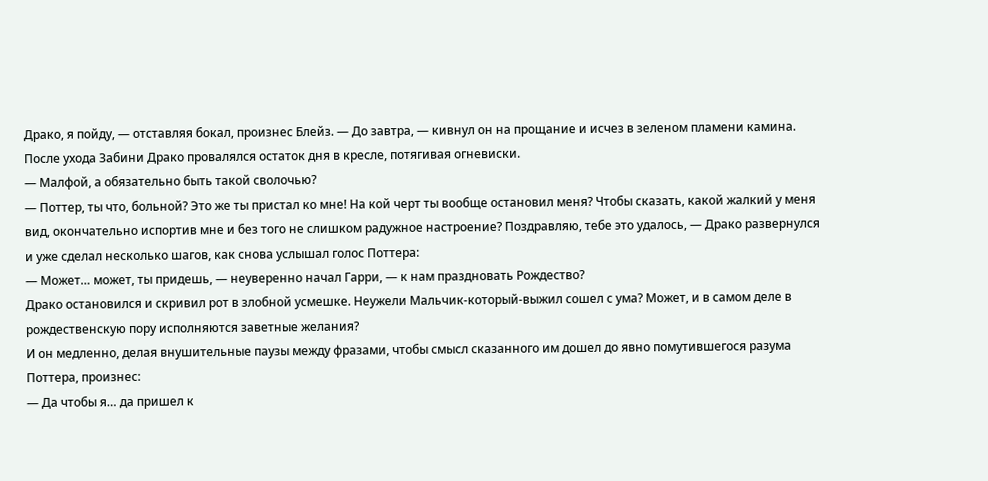Драко, я пойду, — отставляя бокал, произнес Блейз. — До завтра, — кивнул он на прощание и исчез в зеленом пламени камина.
После ухода Забини Драко провалялся остаток дня в кресле, потягивая огневиски.
— Малфой, а обязательно быть такой сволочью?
— Поттер, ты что, больной? Это же ты пристал ко мне! На кой черт ты вообще остановил меня? Чтобы сказать, какой жалкий у меня вид, окончательно испортив мне и без того не слишком радужное настроение? Поздравляю, тебе это удалось, — Драко развернулся и уже сделал несколько шагов, как снова услышал голос Поттера:
— Может… может, ты придешь, — неуверенно начал Гарри, — к нам праздновать Рождество?
Драко остановился и скривил рот в злобной усмешке. Неужели Мальчик-который-выжил сошел с ума? Может, и в самом деле в рождественскую пору исполняются заветные желания?
И он медленно, делая внушительные паузы между фразами, чтобы смысл сказанного им дошел до явно помутившегося разума Поттера, произнес:
— Да чтобы я… да пришел к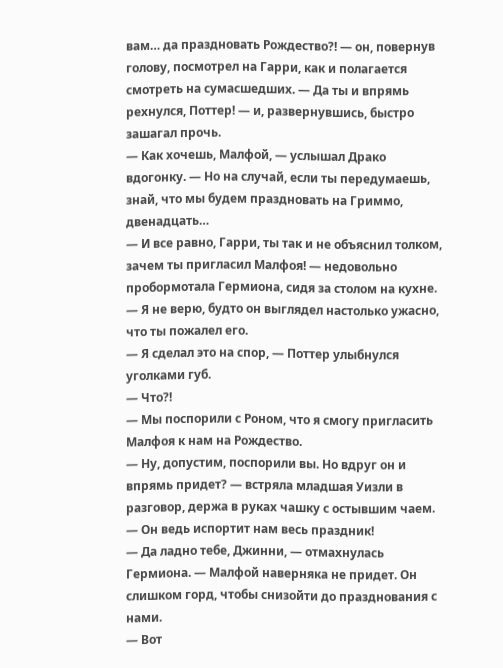вам… да праздновать Рождество?! — он, повернув голову, посмотрел на Гарри, как и полагается смотреть на сумасшедших. — Да ты и впрямь рехнулся, Поттер! — и, развернувшись, быстро зашагал прочь.
— Как хочешь, Малфой, — услышал Драко вдогонку. — Но на случай, если ты передумаешь, знай, что мы будем праздновать на Гриммо, двенадцать…
— И все равно, Гарри, ты так и не объяснил толком, зачем ты пригласил Малфоя! — недовольно пробормотала Гермиона, сидя за столом на кухне. — Я не верю, будто он выглядел настолько ужасно, что ты пожалел его.
— Я сделал это на спор, — Поттер улыбнулся уголками губ.
— Что?!
— Мы поспорили с Роном, что я смогу пригласить Малфоя к нам на Рождество.
— Ну, допустим, поспорили вы. Но вдруг он и впрямь придет? — встряла младшая Уизли в разговор, держа в руках чашку с остывшим чаем. — Он ведь испортит нам весь праздник!
— Да ладно тебе, Джинни, — отмахнулась Гермиона. — Малфой наверняка не придет. Он слишком горд, чтобы снизойти до празднования с нами.
— Вот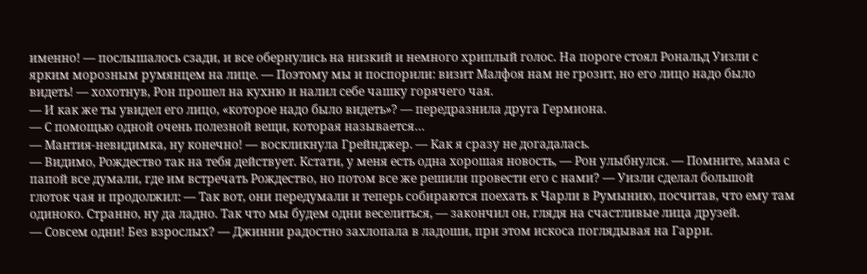именно! — послышалось сзади, и все обернулись на низкий и немного хриплый голос. На пороге стоял Рональд Уизли с ярким морозным румянцем на лице. — Поэтому мы и поспорили: визит Малфоя нам не грозит, но его лицо надо было видеть! — хохотнув, Рон прошел на кухню и налил себе чашку горячего чая.
— И как же ты увидел его лицо, «которое надо было видеть»? — передразнила друга Гермиона.
— С помощью одной очень полезной вещи, которая называется…
— Мантия-невидимка, ну конечно! — воскликнула Грейнджер. — Как я сразу не догадалась.
— Видимо, Рождество так на тебя действует. Кстати, у меня есть одна хорошая новость, — Рон улыбнулся. — Помните, мама с папой все думали, где им встречать Рождество, но потом все же решили провести его с нами? — Уизли сделал большой глоток чая и продолжил: — Так вот, они передумали и теперь собираются поехать к Чарли в Румынию, посчитав, что ему там одиноко. Странно, ну да ладно. Так что мы будем одни веселиться, — закончил он, глядя на счастливые лица друзей.
— Совсем одни! Без взрослых? — Джинни радостно захлопала в ладоши, при этом искоса поглядывая на Гарри.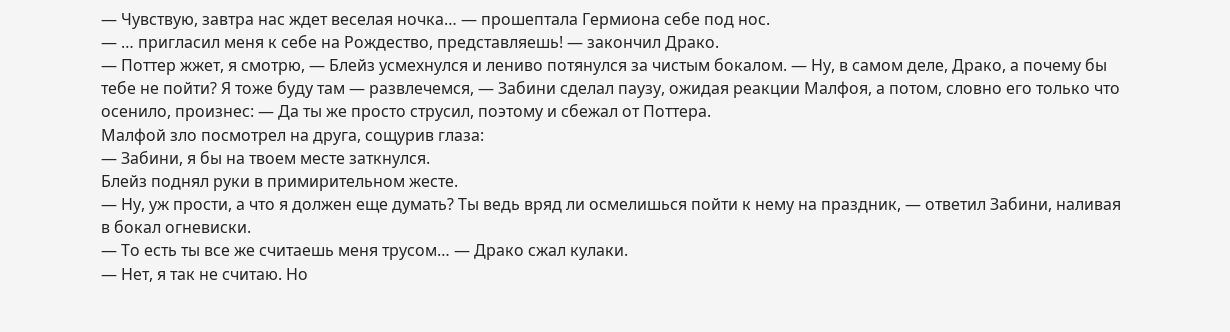— Чувствую, завтра нас ждет веселая ночка… — прошептала Гермиона себе под нос.
— … пригласил меня к себе на Рождество, представляешь! — закончил Драко.
— Поттер жжет, я смотрю, — Блейз усмехнулся и лениво потянулся за чистым бокалом. — Ну, в самом деле, Драко, а почему бы тебе не пойти? Я тоже буду там — развлечемся, — Забини сделал паузу, ожидая реакции Малфоя, а потом, словно его только что осенило, произнес: — Да ты же просто струсил, поэтому и сбежал от Поттера.
Малфой зло посмотрел на друга, сощурив глаза:
— Забини, я бы на твоем месте заткнулся.
Блейз поднял руки в примирительном жесте.
— Ну, уж прости, а что я должен еще думать? Ты ведь вряд ли осмелишься пойти к нему на праздник, — ответил Забини, наливая в бокал огневиски.
— То есть ты все же считаешь меня трусом… — Драко сжал кулаки.
— Нет, я так не считаю. Но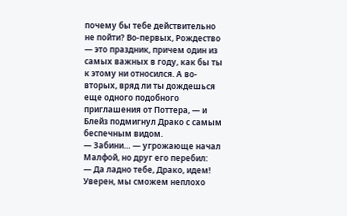почему бы тебе действительно не пойти? Во-первых, Рождество — это праздник, причем один из самых важных в году, как бы ты к этому ни относился. А во-вторых, вряд ли ты дождешься еще одного подобного приглашения от Поттера, — и Блейз подмигнул Драко с самым беспечным видом.
— Забини… — угрожающе начал Малфой, но друг его перебил:
— Да ладно тебе, Драко, идем! Уверен, мы сможем неплохо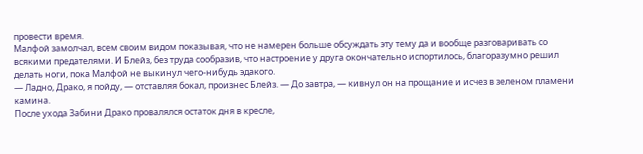провести время.
Малфой замолчал, всем своим видом показывая, что не намерен больше обсуждать эту тему да и вообще разговаривать со всякими предателями. И Блейз, без труда сообразив, что настроение у друга окончательно испортилось, благоразумно решил делать ноги, пока Малфой не выкинул чего-нибудь эдакого.
— Ладно, Драко, я пойду, — отставляя бокал, произнес Блейз. — До завтра, — кивнул он на прощание и исчез в зеленом пламени камина.
После ухода Забини Драко провалялся остаток дня в кресле,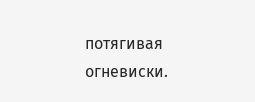потягивая огневиски.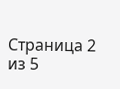Страница 2 из 5